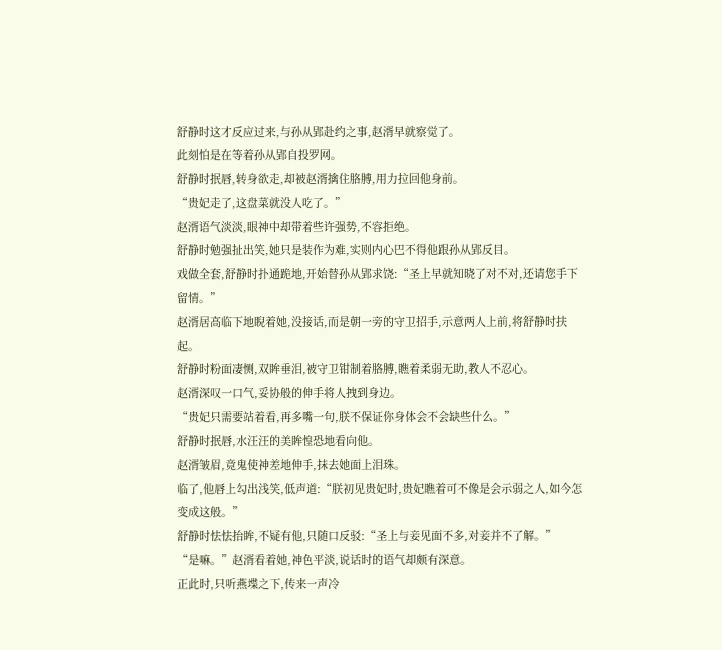舒静时这才反应过来,与孙从郢赴约之事,赵湑早就察觉了。
此刻怕是在等着孙从郢自投罗网。
舒静时抿唇,转身欲走,却被赵湑擒住胳膊,用力拉回他身前。
“贵妃走了,这盘菜就没人吃了。”
赵湑语气淡淡,眼神中却带着些许强势,不容拒绝。
舒静时勉强扯出笑,她只是装作为难,实则内心巴不得他跟孙从郢反目。
戏做全套,舒静时扑通跪地,开始替孙从郢求饶:“圣上早就知晓了对不对,还请您手下留情。”
赵湑居高临下地睨着她,没接话,而是朝一旁的守卫招手,示意两人上前,将舒静时扶起。
舒静时粉面凄恻,双眸垂泪,被守卫钳制着胳膊,瞧着柔弱无助,教人不忍心。
赵湑深叹一口气,妥协般的伸手将人拽到身边。
“贵妃只需要站着看,再多嘴一句,朕不保证你身体会不会缺些什么。”
舒静时抿唇,水汪汪的美眸惶恐地看向他。
赵湑皱眉,竟鬼使神差地伸手,抹去她面上泪珠。
临了,他唇上勾出浅笑,低声道:“朕初见贵妃时,贵妃瞧着可不像是会示弱之人,如今怎变成这般。”
舒静时怯怯抬眸,不疑有他,只随口反驳:“圣上与妾见面不多,对妾并不了解。”
“是嘛。”赵湑看着她,神色平淡,说话时的语气却颇有深意。
正此时,只听燕堞之下,传来一声冷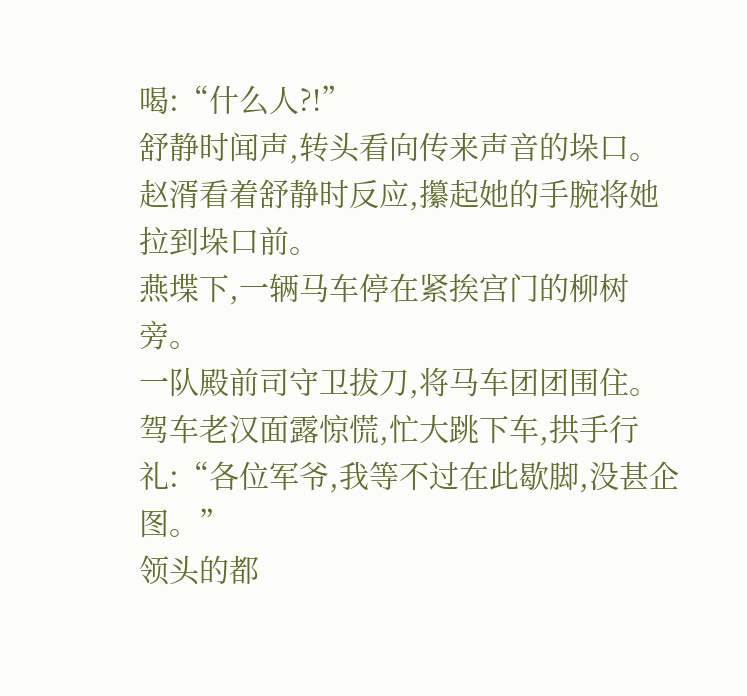喝:“什么人?!”
舒静时闻声,转头看向传来声音的垛口。
赵湑看着舒静时反应,攥起她的手腕将她拉到垛口前。
燕堞下,一辆马车停在紧挨宫门的柳树旁。
一队殿前司守卫拔刀,将马车团团围住。
驾车老汉面露惊慌,忙大跳下车,拱手行礼:“各位军爷,我等不过在此歇脚,没甚企图。”
领头的都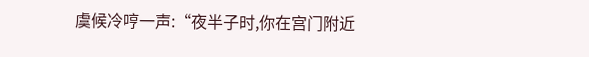虞候冷哼一声:“夜半子时,你在宫门附近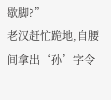歇脚?”
老汉赶忙跪地,自腰间拿出‘孙’字令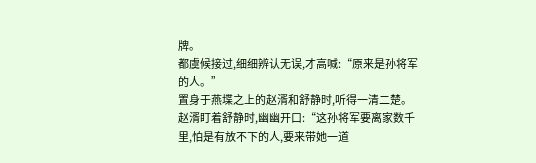牌。
都虞候接过,细细辨认无误,才高喊:“原来是孙将军的人。”
置身于燕堞之上的赵湑和舒静时,听得一清二楚。
赵湑盯着舒静时,幽幽开口:“这孙将军要离家数千里,怕是有放不下的人,要来带她一道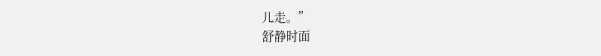儿走。”
舒静时面